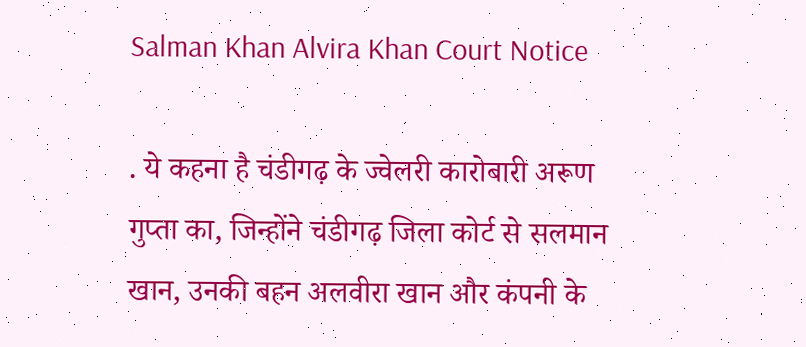Salman Khan Alvira Khan Court Notice

. ये कहना है चंडीगढ़ के ज्वेलरी कारोबारी अरूण गुप्ता का, जिन्होंने चंडीगढ़ जिला कोर्ट से सलमान खान, उनकी बहन अलवीरा खान और कंपनी के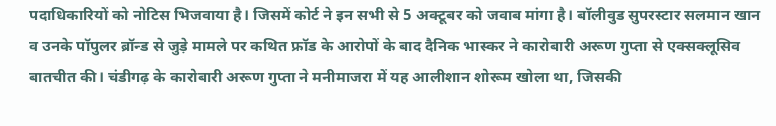पदाधिकारियों को नोटिस भिजवाया है। जिसमें कोर्ट ने इन सभी से 5 अक्टूबर को जवाब मांगा है। बॉलीवुड सुपरस्टार सलमान खान व उनके पॉपुलर ब्रॉन्ड से जुड़े मामले पर कथित फ्रॉड के आरोपों के बाद दैनिक भास्कर ने कारोबारी अरूण गुप्ता से एक्सक्लूसिव बातचीत की। चंडीगढ़ के कारोबारी अरूण गुप्ता ने मनीमाजरा में यह आलीशान शोरूम खोला था, जिसकी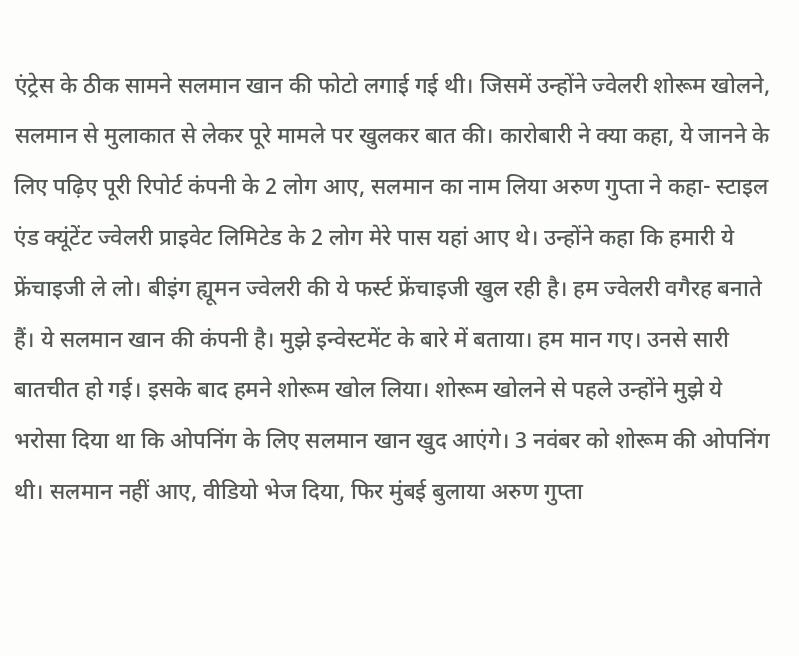एंट्रेस के ठीक सामने सलमान खान की फोटो लगाई गई थी। जिसमें उन्होंने ज्वेलरी शोरूम खोलने, सलमान से मुलाकात से लेकर पूरे मामले पर खुलकर बात की। कारोबारी ने क्या कहा, ये जानने के लिए पढ़िए पूरी रिपोर्ट कंपनी के 2 लोग आए, सलमान का नाम लिया अरुण गुप्ता ने कहा- स्टाइल एंड क्यूंटेंट ज्वेलरी प्राइवेट लिमिटेड के 2 लोग मेरे पास यहां आए थे। उन्होंने कहा कि हमारी ये फ्रेंचाइजी ले लो। बीइंग ह्यूमन ज्वेलरी की ये फर्स्ट फ्रेंचाइजी खुल रही है। हम ज्वेलरी वगैरह बनाते हैं। ये सलमान खान की कंपनी है। मुझे इन्वेस्टमेंट के बारे में बताया। हम मान गए। उनसे सारी बातचीत हो गई। इसके बाद हमने शोरूम खोल लिया। शोरूम खोलने से पहले उन्होंने मुझे ये भरोसा दिया था कि ओपनिंग के लिए सलमान खान खुद आएंगे। 3 नवंबर को शोरूम की ओपनिंग थी। सलमान नहीं आए, वीडियो भेज दिया, फिर मुंबई बुलाया अरुण गुप्ता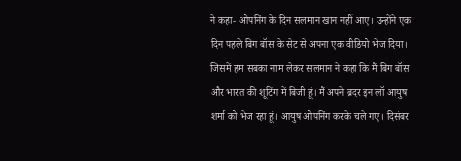ने कहा- ओपनिंग के दिन सलमान खान नहीं आए। उन्होंने एक दिन पहले बिग बॉस के सेट से अपना एक वीडियो भेज दिया। जिसमें हम सबका नाम लेकर सलमान ने कहा कि मैं बिग बॉस और भारत की शूटिंग में बिजी हूं। मैं अपने ब्रदर इन लॉ आयुष शर्मा को भेज रहा हूं। आयुष ओपनिंग करके चले गए। दिसंबर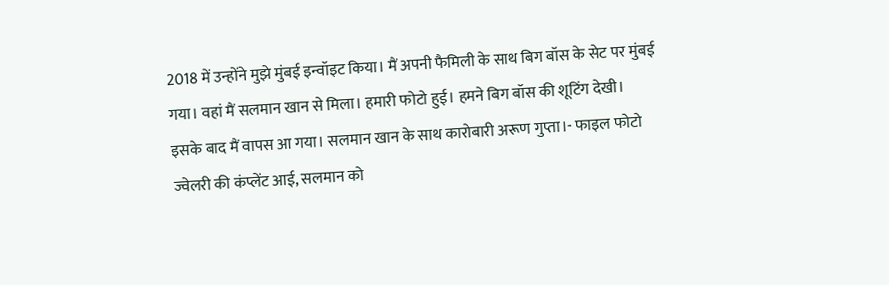2018 में उन्होंने मुझे मुंबई इन्वॉइट किया। मैं अपनी फैमिली के साथ बिग बॉस के सेट पर मुंबई गया। वहां मैं सलमान खान से मिला। हमारी फोटो हुई। हमने बिग बॉस की शूटिंग देखी। इसके बाद मैं वापस आ गया। सलमान खान के साथ कारोबारी अरूण गुप्ता।- फाइल फोटो ज्वेलरी की कंप्लेंट आई, सलमान को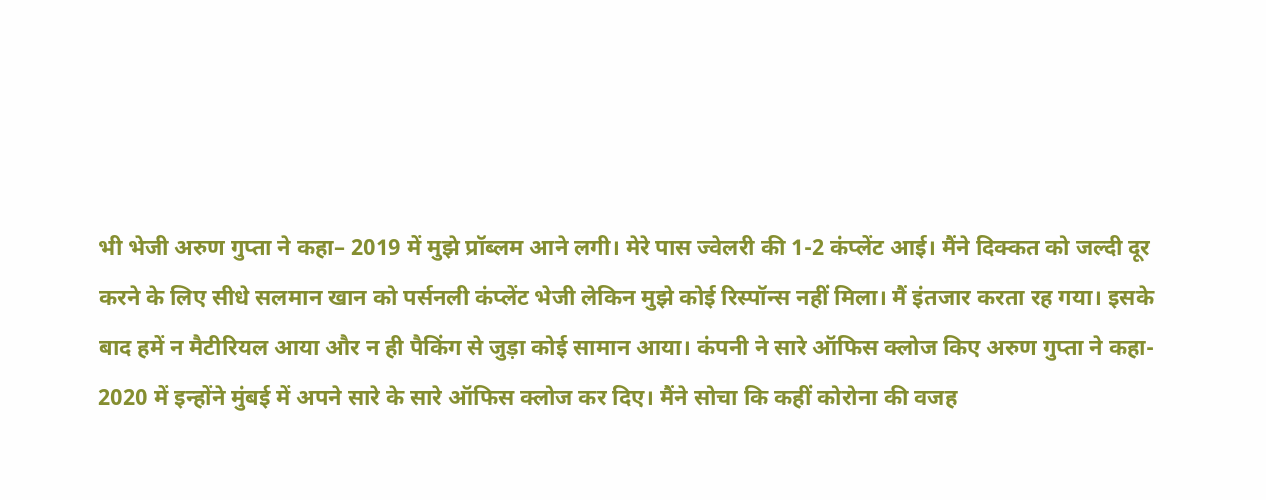भी भेजी अरुण गुप्ता ने कहा– 2019 में मुझे प्रॉब्लम आने लगी। मेरे पास ज्वेलरी की 1-2 कंप्लेंट आई। मैंने दिक्कत को जल्दी दूर करने के लिए सीधे सलमान खान को पर्सनली कंप्लेंट भेजी लेकिन मुझे कोई रिस्पॉन्स नहीं मिला। मैं इंतजार करता रह गया। इसके बाद हमें न मैटीरियल आया और न ही पैकिंग से जुड़ा कोई सामान आया। कंपनी ने सारे ऑफिस क्लोज किए अरुण गुप्ता ने कहा- 2020 में इन्होंने मुंबई में अपने सारे के सारे ऑफिस क्लोज कर दिए। मैंने सोचा कि कहीं कोरोना की वजह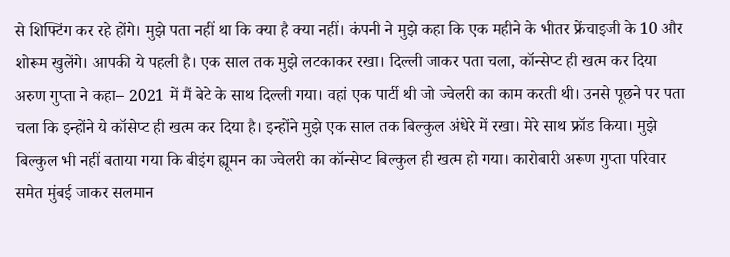से शिफ्टिंग कर रहे होंगे। मुझे पता नहीं था कि क्या है क्या नहीं। कंपनी ने मुझे कहा कि एक महीने के भीतर फ्रेंचाइजी के 10 और शोरूम खुलेंगे। आपकी ये पहली है। एक साल तक मुझे लटकाकर रखा। दिल्ली जाकर पता चला, कॉन्सेप्ट ही खत्म कर दिया अरुण गुप्ता ने कहा– 2021 में मैं बेटे के साथ दिल्ली गया। वहां एक पार्टी थी जो ज्वेलरी का काम करती थी। उनसे पूछने पर पता चला कि इन्होंने ये कॉसेप्ट ही खत्म कर दिया है। इन्होंने मुझे एक साल तक बिल्कुल अंधेरे में रखा। मेरे साथ फ्रॉड किया। मुझे बिल्कुल भी नहीं बताया गया कि बीइंग ह्यूमन का ज्वेलरी का कॉन्सेप्ट बिल्कुल ही खत्म हो गया। कारोबारी अरूण गुप्ता परिवार समेत मुंबई जाकर सलमान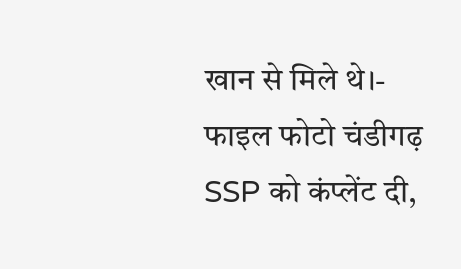खान से मिले थे।- फाइल फोटो चंडीगढ़ SSP को कंप्लेंट दी,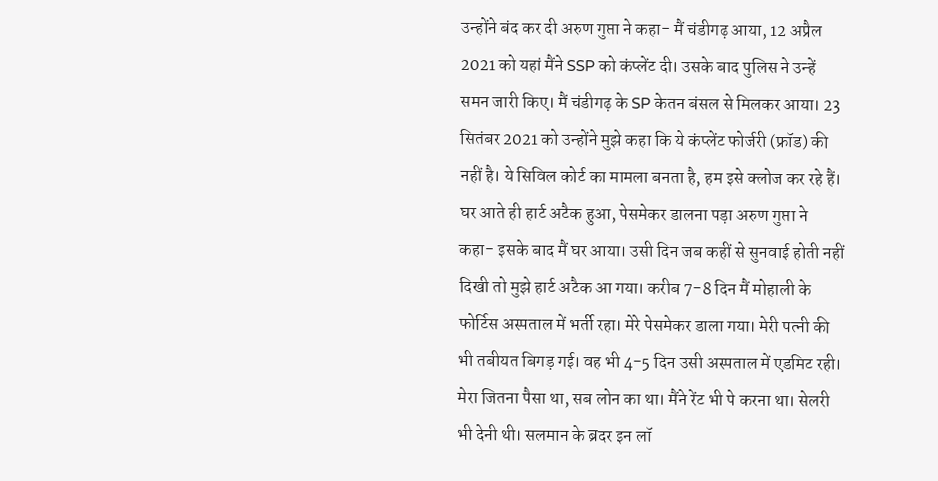उन्होंने बंद कर दी अरुण गुप्ता ने कहा- मैं चंडीगढ़ आया, 12 अप्रैल 2021 को यहां मैंने SSP को कंप्लेंट दी। उसके बाद पुलिस ने उन्हें समन जारी किए। मैं चंडीगढ़ के SP केतन बंसल से मिलकर आया। 23 सितंबर 2021 को उन्होंने मुझे कहा कि ये कंप्लेंट फोर्जरी (फ्रॉड) की नहीं है। ये सिविल कोर्ट का मामला बनता है, हम इसे क्लोज कर रहे हैं। घर आते ही हार्ट अटैक हुआ, पेसमेकर डालना पड़ा अरुण गुप्ता ने कहा- इसके बाद मैं घर आया। उसी दिन जब कहीं से सुनवाई होती नहीं दिखी तो मुझे हार्ट अटैक आ गया। करीब 7-8 दिन मैं मोहाली के फोर्टिस अस्पताल में भर्ती रहा। मेरे पेसमेकर डाला गया। मेरी पत्नी की भी तबीयत बिगड़ गई। वह भी 4-5 दिन उसी अस्पताल में एडमिट रही। मेरा जितना पैसा था, सब लोन का था। मैंने रेंट भी पे करना था। सेलरी भी देनी थी। सलमान के ब्रदर इन लॉ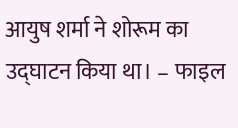आयुष शर्मा ने शोरूम का उद्घाटन किया था। – फाइल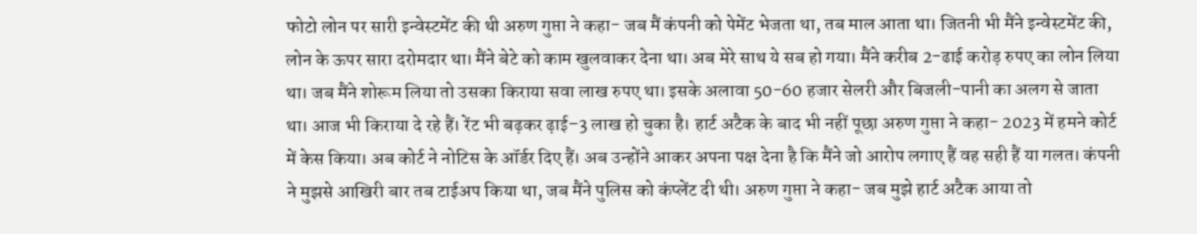फोटो लोन पर सारी इन्वेस्टमेंट की थी अरुण गुप्ता ने कहा- जब मैं कंपनी को पेमेंट भेजता था, तब माल आता था। जितनी भी मैंने इन्वेस्टमेंट की, लोन के ऊपर सारा दरोमदार था। मैंने बेटे को काम खुलवाकर देना था। अब मेरे साथ ये सब हो गया। मैंने करीब 2-ढाई करोड़ रुपए का लोन लिया था। जब मैंने शोरूम लिया तो उसका किराया सवा लाख रुपए था। इसके अलावा 50-60 हजार सेलरी और बिजली-पानी का अलग से जाता था। आज भी किराया दे रहे हैं। रेंट भी बढ़कर ढ़ाई–3 लाख हो चुका है। हार्ट अटैक के बाद भी नहीं पूछा अरुण गुप्ता ने कहा- 2023 में हमने कोर्ट में केस किया। अब कोर्ट ने नोटिस के ऑर्डर दिए हैं। अब उन्होंने आकर अपना पक्ष देना है कि मैंने जो आरोप लगाए हैं वह सही हैं या गलत। कंपनी ने मुझसे आखिरी बार तब टाईअप किया था, जब मैंने पुलिस को कंप्लेंट दी थी। अरुण गुप्ता ने कहा- जब मुझे हार्ट अटैक आया तो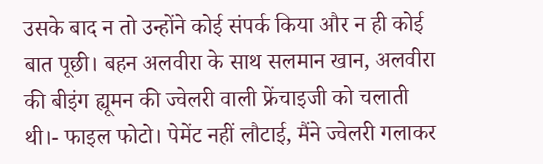उसके बाद न तो उन्होंने कोई संपर्क किया और न ही कोई बात पूछी। बहन अलवीरा के साथ सलमान खान, अलवीरा की बीइंग ह्यूमन की ज्वेलरी वाली फ्रेंचाइजी को चलाती थी।- फाइल फोटो। पेमेंट नहीं लौटाई, मैंने ज्वेलरी गलाकर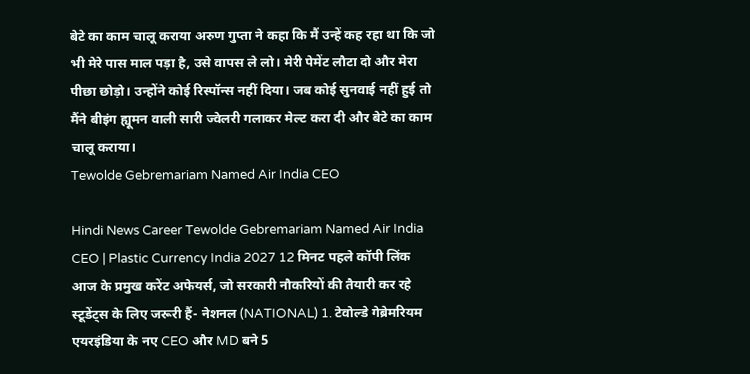बेटे का काम चालू कराया अरुण गुप्ता ने कहा कि मैं उन्हें कह रहा था कि जो भी मेरे पास माल पड़ा है, उसे वापस ले लो। मेरी पेमेंट लौटा दो और मेरा पीछा छोड़ो। उन्होंने कोई रिस्पॉन्स नहीं दिया। जब कोई सुनवाई नहीं हुई तो मैंने बीइंग ह्यूमन वाली सारी ज्वेलरी गलाकर मेल्ट करा दी और बेटे का काम चालू कराया।
Tewolde Gebremariam Named Air India CEO

Hindi News Career Tewolde Gebremariam Named Air India CEO | Plastic Currency India 2027 12 मिनट पहले कॉपी लिंक आज के प्रमुख करेंट अफेयर्स, जो सरकारी नौकरियों की तैयारी कर रहे स्टूडेंट्स के लिए जरूरी हैं- नेशनल (NATIONAL) 1. टेवोल्डे गेब्रेमरियम एयरइंडिया के नए CEO और MD बने 5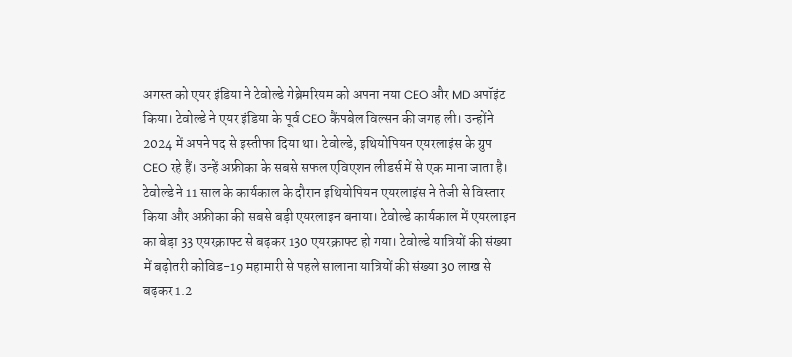अगस्त को एयर इंडिया ने टेवोल्डे गेब्रेमरियम को अपना नया CEO और MD अपॉइंट किया। टेवोल्डे ने एयर इंडिया के पूर्व CEO कैंपबेल विल्सन की जगह ली। उन्होंने 2024 में अपने पद से इस्तीफा दिया था। टेवोल्डे, इथियोपियन एयरलाइंस के ग्रुप CEO रहे हैं। उन्हें अफ्रीका के सबसे सफल एविएशन लीडर्स में से एक माना जाता है। टेवोल्डे ने 11 साल के कार्यकाल के दौरान इथियोपियन एयरलाइंस ने तेजी से विस्तार किया और अफ्रीका की सबसे बड़ी एयरलाइन बनाया। टेवोल्डे कार्यकाल में एयरलाइन का बेड़ा 33 एयरक्राफ्ट से बढ़कर 130 एयरक्राफ्ट हो गया। टेवोल्डे यात्रियों की संख्या में बढ़ोतरी कोविड-19 महामारी से पहले सालाना यात्रियों की संख्या 30 लाख से बढ़कर 1.2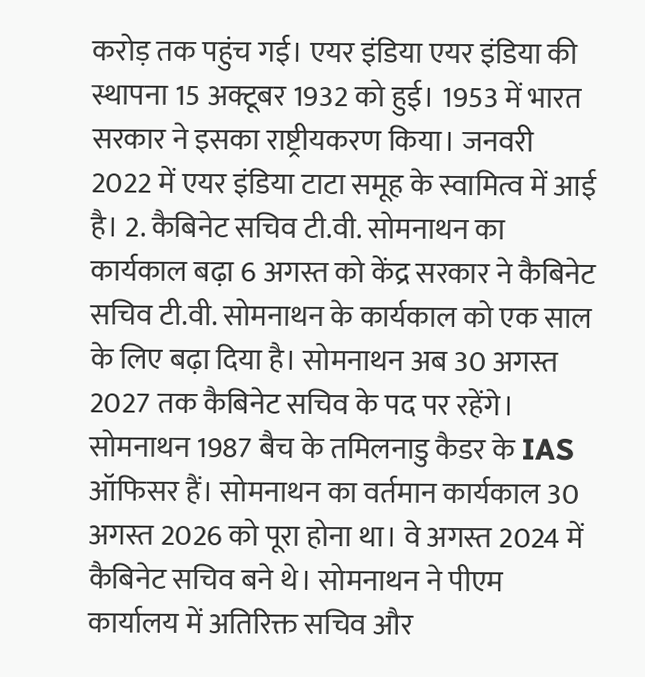करोड़ तक पहुंच गई। एयर इंडिया एयर इंडिया की स्थापना 15 अक्टूबर 1932 को हुई। 1953 में भारत सरकार ने इसका राष्ट्रीयकरण किया। जनवरी 2022 में एयर इंडिया टाटा समूह के स्वामित्व में आई है। 2. कैबिनेट सचिव टी.वी. सोमनाथन का कार्यकाल बढ़ा 6 अगस्त को केंद्र सरकार ने कैबिनेट सचिव टी.वी. सोमनाथन के कार्यकाल को एक साल के लिए बढ़ा दिया है। सोमनाथन अब 30 अगस्त 2027 तक कैबिनेट सचिव के पद पर रहेंगे। सोमनाथन 1987 बैच के तमिलनाडु कैडर के IAS ऑफिसर हैं। सोमनाथन का वर्तमान कार्यकाल 30 अगस्त 2026 को पूरा होना था। वे अगस्त 2024 में कैबिनेट सचिव बने थे। सोमनाथन ने पीएम कार्यालय में अतिरिक्त सचिव और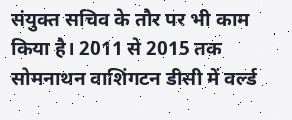संयुक्त सचिव के तौर पर भी काम किया है। 2011 से 2015 तक सोमनाथन वाशिंगटन डीसी में वर्ल्ड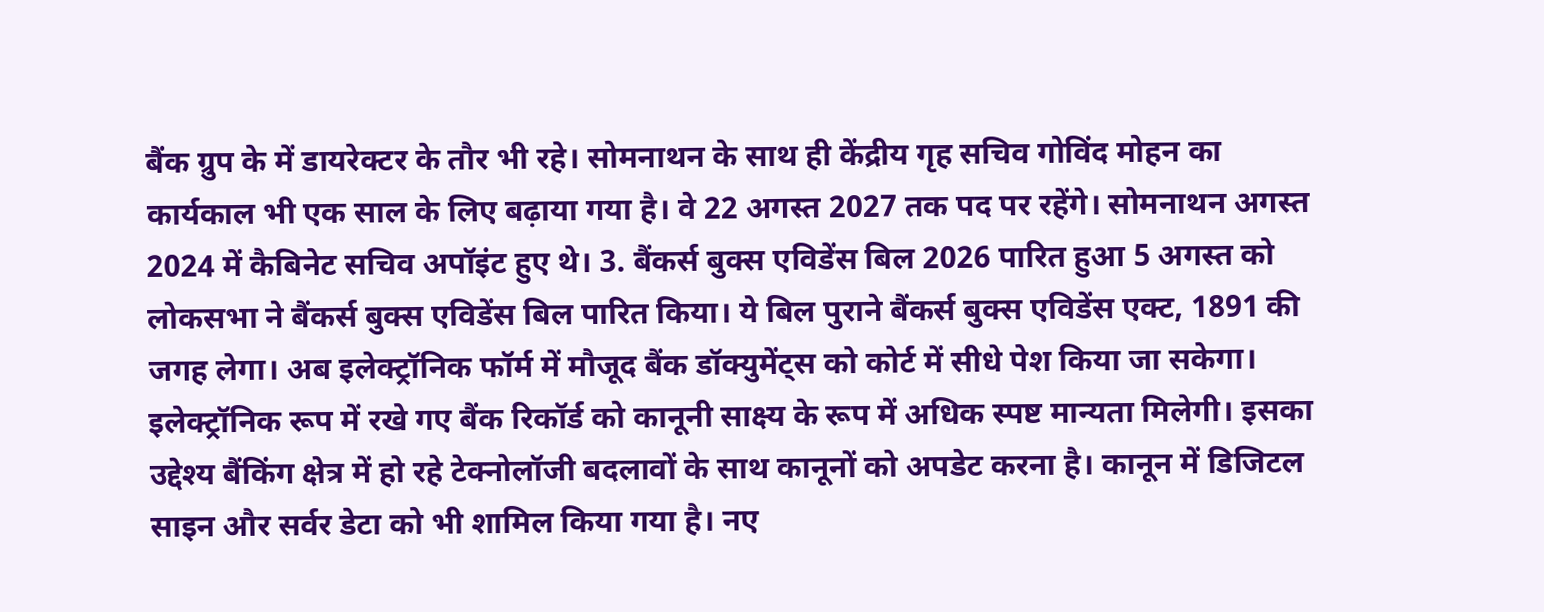बैंक ग्रुप के में डायरेक्टर के तौर भी रहे। सोमनाथन के साथ ही केंद्रीय गृह सचिव गोविंद मोहन का कार्यकाल भी एक साल के लिए बढ़ाया गया है। वे 22 अगस्त 2027 तक पद पर रहेंगे। सोमनाथन अगस्त 2024 में कैबिनेट सचिव अपॉइंट हुए थे। 3. बैंकर्स बुक्स एविडेंस बिल 2026 पारित हुआ 5 अगस्त को लोकसभा ने बैंकर्स बुक्स एविडेंस बिल पारित किया। ये बिल पुराने बैंकर्स बुक्स एविडेंस एक्ट, 1891 की जगह लेगा। अब इलेक्ट्रॉनिक फॉर्म में मौजूद बैंक डॉक्युमेंट्स को कोर्ट में सीधे पेश किया जा सकेगा। इलेक्ट्रॉनिक रूप में रखे गए बैंक रिकॉर्ड को कानूनी साक्ष्य के रूप में अधिक स्पष्ट मान्यता मिलेगी। इसका उद्देश्य बैंकिंग क्षेत्र में हो रहे टेक्नोलॉजी बदलावों के साथ कानूनों को अपडेट करना है। कानून में डिजिटल साइन और सर्वर डेटा को भी शामिल किया गया है। नए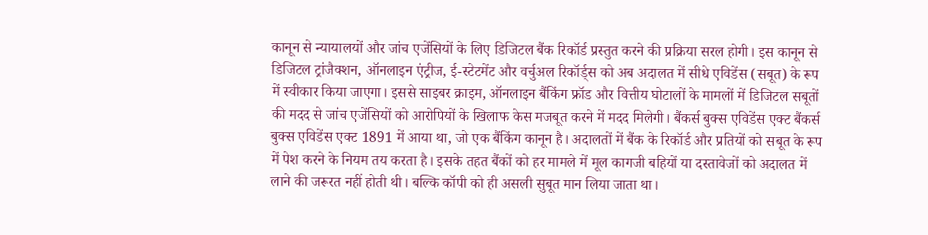कानून से न्यायालयों और जांच एजेंसियों के लिए डिजिटल बैंक रिकॉर्ड प्रस्तुत करने की प्रक्रिया सरल होगी। इस कानून से डिजिटल ट्रांजैक्शन, ऑनलाइन एंट्रीज, ई-स्टेटमेंट और वर्चुअल रिकॉर्ड्स को अब अदालत में सीधे एविडेंस (सबूत) के रूप में स्वीकार किया जाएगा। इससे साइबर क्राइम, ऑनलाइन बैंकिंग फ्रॉड और वित्तीय घोटालों के मामलों में डिजिटल सबूतों की मदद से जांच एजेंसियों को आरोपियों के खिलाफ केस मजबूत करने में मदद मिलेगी। बैंकर्स बुक्स एविडेंस एक्ट बैंकर्स बुक्स एविडेंस एक्ट 1891 में आया था, जो एक बैंकिंग कानून है। अदालतों में बैंक के रिकॉर्ड और प्रतियों को सबूत के रूप में पेश करने के नियम तय करता है। इसके तहत बैंकों को हर मामले में मूल कागजी बहियों या दस्तावेजों को अदालत में लाने की जरूरत नहीं होती थी। बल्कि कॉपी को ही असली सुबूत मान लिया जाता था।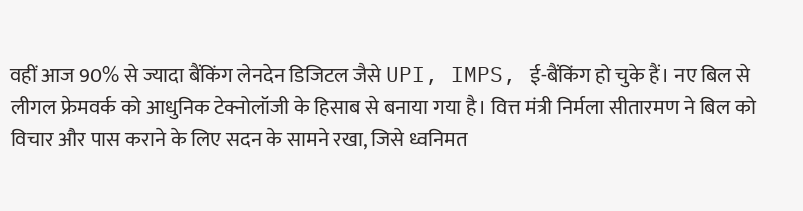वहीं आज 90% से ज्यादा बैंकिंग लेनदेन डिजिटल जैसे UPI, IMPS, ई-बैंकिंग हो चुके हैं। नए बिल से लीगल फ्रेमवर्क को आधुनिक टेक्नोलॉजी के हिसाब से बनाया गया है। वित्त मंत्री निर्मला सीतारमण ने बिल को विचार और पास कराने के लिए सदन के सामने रखा, जिसे ध्वनिमत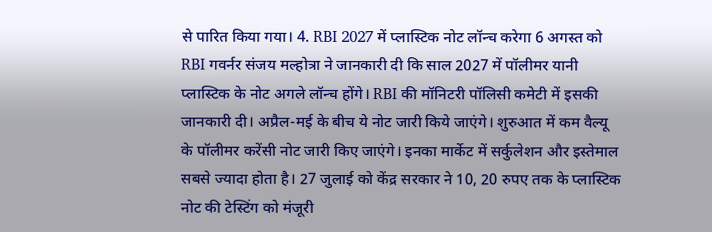से पारित किया गया। 4. RBI 2027 में प्लास्टिक नोट लॉन्च करेगा 6 अगस्त को RBI गवर्नर संजय मल्होत्रा ने जानकारी दी कि साल 2027 में पॉलीमर यानी प्लास्टिक के नोट अगले लॉन्च होंगे। RBI की मॉनिटरी पॉलिसी कमेटी में इसकी जानकारी दी। अप्रैल-मई के बीच ये नोट जारी किये जाएंगे। शुरुआत में कम वैल्यू के पॉलीमर करेंसी नोट जारी किए जाएंगे। इनका मार्केट में सर्कुलेशन और इस्तेमाल सबसे ज्यादा होता है। 27 जुलाई को केंद्र सरकार ने 10, 20 रुपए तक के प्लास्टिक नोट की टेस्टिंग को मंजूरी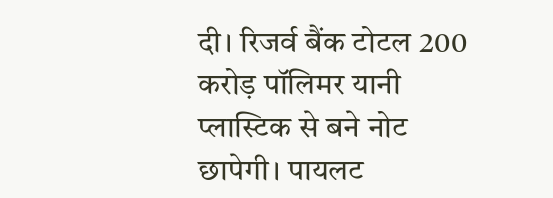दी। रिजर्व बैंक टोटल 200 करोड़ पॉलिमर यानी प्लास्टिक से बने नोट छापेगी। पायलट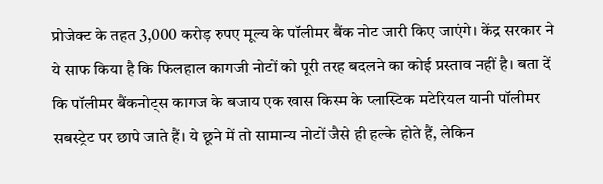प्रोजेक्ट के तहत 3,000 करोड़ रुपए मूल्य के पॉलीमर बैंक नोट जारी किए जाएंगे। केंद्र सरकार ने ये साफ किया है कि फिलहाल कागजी नोटों को पूरी तरह बदलने का कोई प्रस्ताव नहीं है। बता दें कि पॉलीमर बैंकनोट्स कागज के बजाय एक खास किस्म के प्लास्टिक मटेरियल यानी पॉलीमर सबस्ट्रेट पर छापे जाते हैं। ये छूने में तो सामान्य नोटों जैसे ही हल्के होते हैं, लेकिन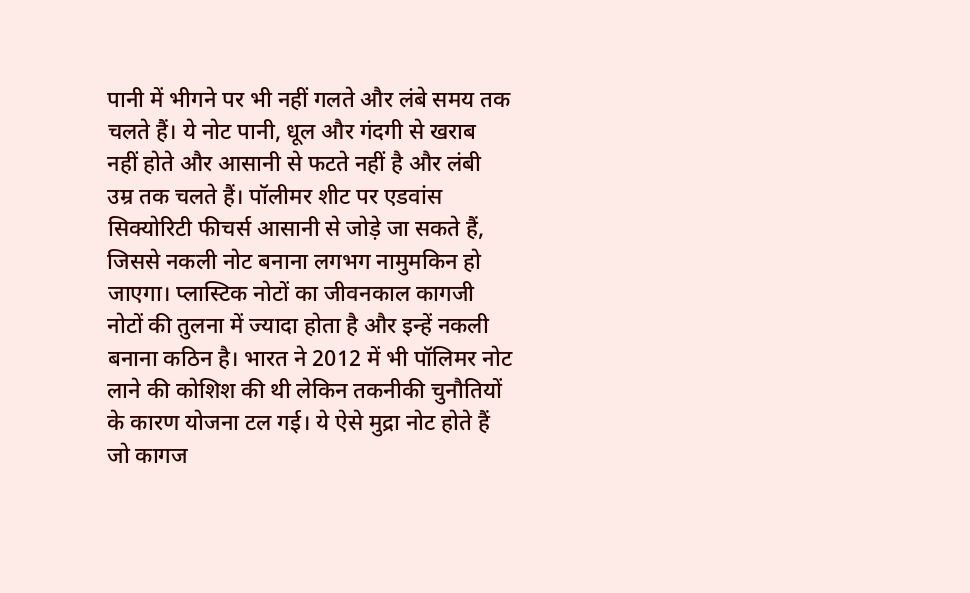पानी में भीगने पर भी नहीं गलते और लंबे समय तक चलते हैं। ये नोट पानी, धूल और गंदगी से खराब नहीं होते और आसानी से फटते नहीं है और लंबी उम्र तक चलते हैं। पॉलीमर शीट पर एडवांस सिक्योरिटी फीचर्स आसानी से जोड़े जा सकते हैं, जिससे नकली नोट बनाना लगभग नामुमकिन हो जाएगा। प्लास्टिक नोटों का जीवनकाल कागजी नोटों की तुलना में ज्यादा होता है और इन्हें नकली बनाना कठिन है। भारत ने 2012 में भी पॉलिमर नोट लाने की कोशिश की थी लेकिन तकनीकी चुनौतियों के कारण योजना टल गई। ये ऐसे मुद्रा नोट होते हैं जो कागज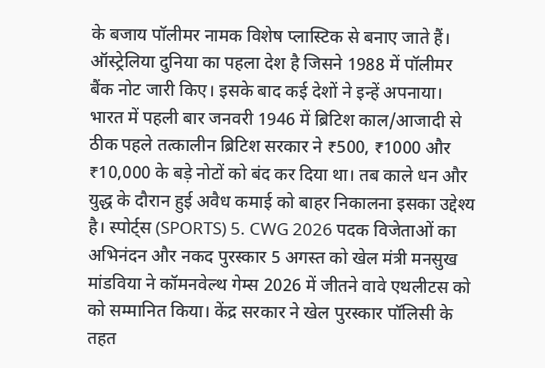के बजाय पॉलीमर नामक विशेष प्लास्टिक से बनाए जाते हैं। ऑस्ट्रेलिया दुनिया का पहला देश है जिसने 1988 में पॉलीमर बैंक नोट जारी किए। इसके बाद कई देशों ने इन्हें अपनाया। भारत में पहली बार जनवरी 1946 में ब्रिटिश काल/आजादी से ठीक पहले तत्कालीन ब्रिटिश सरकार ने ₹500, ₹1000 और ₹10,000 के बड़े नोटों को बंद कर दिया था। तब काले धन और युद्ध के दौरान हुई अवैध कमाई को बाहर निकालना इसका उद्देश्य है। स्पोर्ट्स (SPORTS) 5. CWG 2026 पदक विजेताओं का अभिनंदन और नकद पुरस्कार 5 अगस्त को खेल मंत्री मनसुख मांडविया ने कॉमनवेल्थ गेम्स 2026 में जीतने वावे एथलीटस को को सम्मानित किया। केंद्र सरकार ने खेल पुरस्कार पॉलिसी के तहत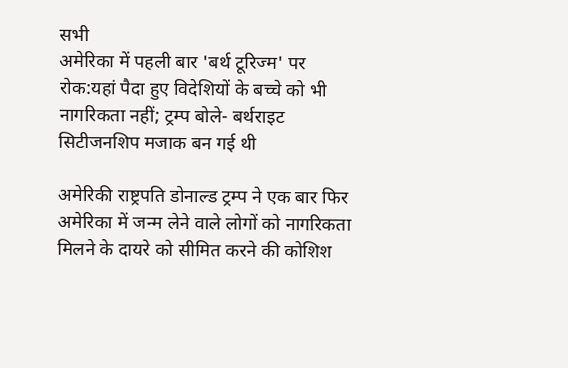सभी
अमेरिका में पहली बार 'बर्थ टूरिज्म' पर रोक:यहां पैदा हुए विदेशियों के बच्चे को भी नागरिकता नहीं; ट्रम्प बोले- बर्थराइट सिटीजनशिप मजाक बन गई थी

अमेरिकी राष्ट्रपति डोनाल्ड ट्रम्प ने एक बार फिर अमेरिका में जन्म लेने वाले लोगों को नागरिकता मिलने के दायरे को सीमित करने की कोशिश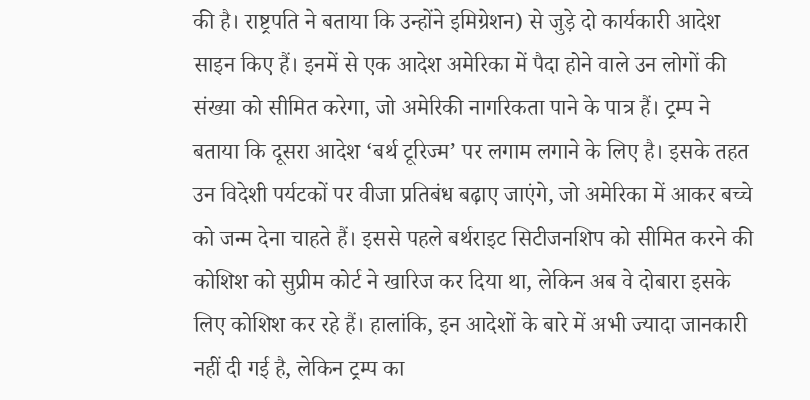की है। राष्ट्रपति ने बताया कि उन्होंने इमिग्रेशन) से जुड़े दो कार्यकारी आदेश साइन किए हैं। इनमें से एक आदेश अमेरिका में पैदा होने वाले उन लोगों की संख्या को सीमित करेगा, जो अमेरिकी नागरिकता पाने के पात्र हैं। ट्रम्प ने बताया कि दूसरा आदेश ‘बर्थ टूरिज्म’ पर लगाम लगाने के लिए है। इसके तहत उन विदेशी पर्यटकों पर वीजा प्रतिबंध बढ़ाए जाएंगे, जो अमेरिका में आकर बच्चे को जन्म देना चाहते हैं। इससे पहले बर्थराइट सिटीजनशिप को सीमित करने की कोशिश को सुप्रीम कोर्ट ने खारिज कर दिया था, लेकिन अब वे दोबारा इसके लिए कोशिश कर रहे हैं। हालांकि, इन आदेशों के बारे में अभी ज्यादा जानकारी नहीं दी गई है, लेकिन ट्रम्प का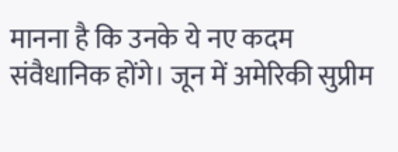मानना है कि उनके ये नए कदम संवैधानिक होंगे। जून में अमेरिकी सुप्रीम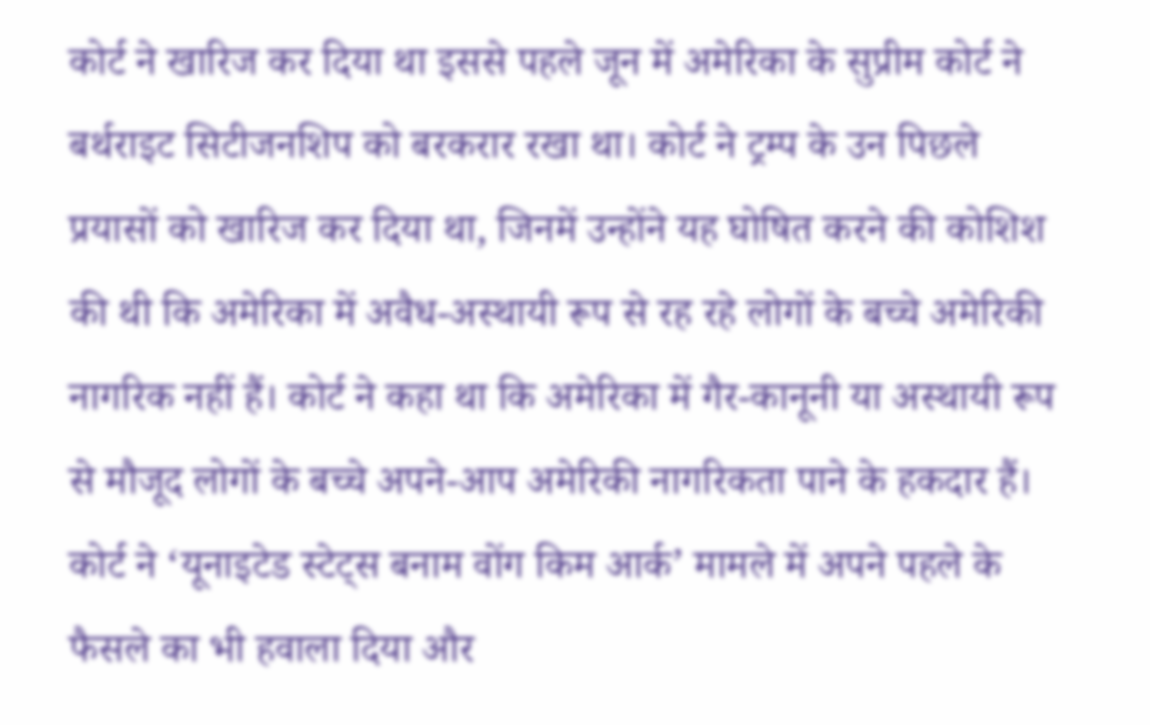कोर्ट ने खारिज कर दिया था इससे पहले जून में अमेरिका के सुप्रीम कोर्ट ने बर्थराइट सिटीजनशिप को बरकरार रखा था। कोर्ट ने ट्रम्प के उन पिछले प्रयासों को खारिज कर दिया था, जिनमें उन्होंने यह घोषित करने की कोशिश की थी कि अमेरिका में अवैध-अस्थायी रूप से रह रहे लोगों के बच्चे अमेरिकी नागरिक नहीं हैं। कोर्ट ने कहा था कि अमेरिका में गैर-कानूनी या अस्थायी रूप से मौजूद लोगों के बच्चे अपने-आप अमेरिकी नागरिकता पाने के हकदार हैं। कोर्ट ने ‘यूनाइटेड स्टेट्स बनाम वोंग किम आर्क’ मामले में अपने पहले के फैसले का भी हवाला दिया और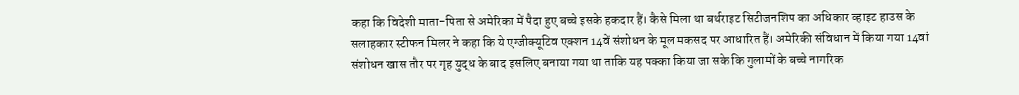कहा कि विदेशी माता-पिता से अमेरिका में पैदा हुए बच्चे इसके हकदार हैं। कैसे मिला था बर्थराइट सिटीजनशिप का अधिकार व्हाइट हाउस के सलाहकार स्टीफन मिलर ने कहा कि ये एग्जीक्यूटिव एक्शन 14वें संशोधन के मूल मकसद पर आधारित हैं। अमेरिकी संविधान में किया गया 14वां संशोधन खास तौर पर गृह युद्ध के बाद इसलिए बनाया गया था ताकि यह पक्का किया जा सके कि गुलामों के बच्चे नागरिक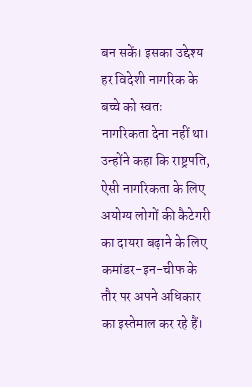बन सकें। इसका उद्देश्य हर विदेशी नागरिक के बच्चे को स्वतः नागरिकता देना नहीं था। उन्होंने कहा कि राष्ट्रपति, ऐसी नागरिकता के लिए अयोग्य लोगों की कैटेगरी का दायरा बढ़ाने के लिए कमांडर-इन-चीफ के तौर पर अपने अधिकार का इस्तेमाल कर रहे हैं।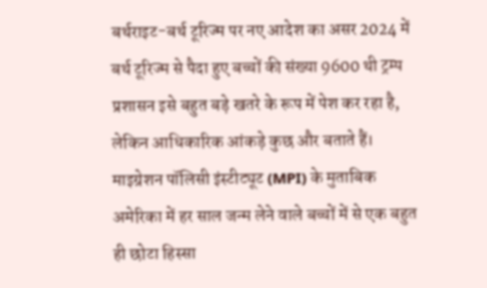बर्थराइट-बर्थ टूरिज्म पर नए आदेश का असर 2024 में बर्थ टूरिज्म से पैदा हुए बच्चों की संख्या 9600 थी ट्रम्प प्रशासन इसे बहुत बड़े खतरे के रूप में पेश कर रहा है, लेकिन आधिकारिक आंकड़े कुछ और बताते हैं। माइग्रेशन पॉलिसी इंस्टीट्यूट (MPI) के मुताबिक अमेरिका में हर साल जन्म लेने वाले बच्चों में से एक बहुत ही छोटा हिस्सा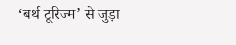‘बर्थ टूरिज्म’ से जुड़ा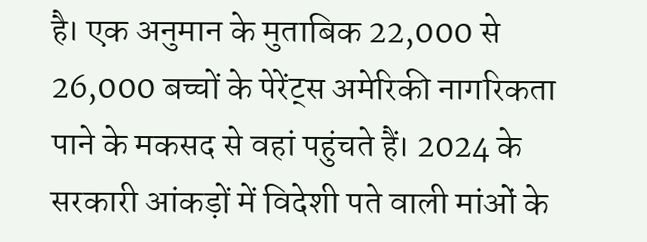है। एक अनुमान के मुताबिक 22,000 से 26,000 बच्चों के पेरेंट्स अमेरिकी नागरिकता पाने के मकसद से वहां पहुंचते हैं। 2024 के सरकारी आंकड़ों में विदेशी पते वाली मांओं के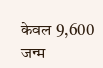केवल 9,600 जन्म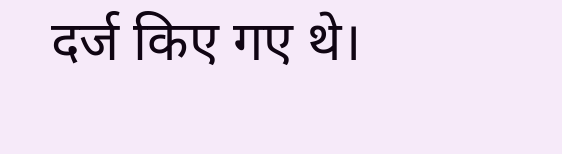दर्ज किए गए थे।